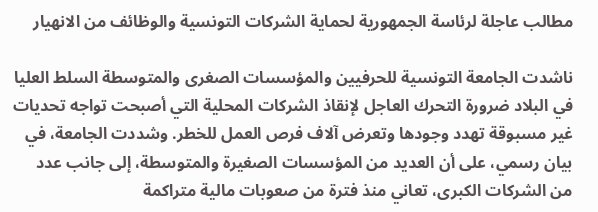مطالب عاجلة لرئاسة الجمهورية لحماية الشركات التونسية والوظائف من الانهيار

ناشدت الجامعة التونسية للحرفيين والمؤسسات الصغرى والمتوسطة السلط العليا في البلاد ضرورة التحرك العاجل لإنقاذ الشركات المحلية التي أصبحت تواجه تحديات غير مسبوقة تهدد وجودها وتعرض آلاف فرص العمل للخطر. وشددت الجامعة، في بيان رسمي، على أن العديد من المؤسسات الصغيرة والمتوسطة، إلى جانب عدد من الشركات الكبرى، تعاني منذ فترة من صعوبات مالية متراكمة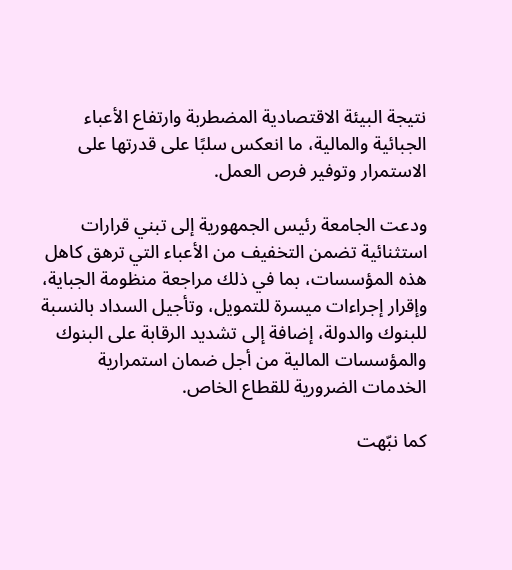نتيجة البيئة الاقتصادية المضطربة وارتفاع الأعباء الجبائية والمالية، ما انعكس سلبًا على قدرتها على الاستمرار وتوفير فرص العمل.

ودعت الجامعة رئيس الجمهورية إلى تبني قرارات استثنائية تضمن التخفيف من الأعباء التي ترهق كاهل هذه المؤسسات، بما في ذلك مراجعة منظومة الجباية، وإقرار إجراءات ميسرة للتمويل، وتأجيل السداد بالنسبة للبنوك والدولة، إضافة إلى تشديد الرقابة على البنوك والمؤسسات المالية من أجل ضمان استمرارية الخدمات الضرورية للقطاع الخاص.

كما نبّهت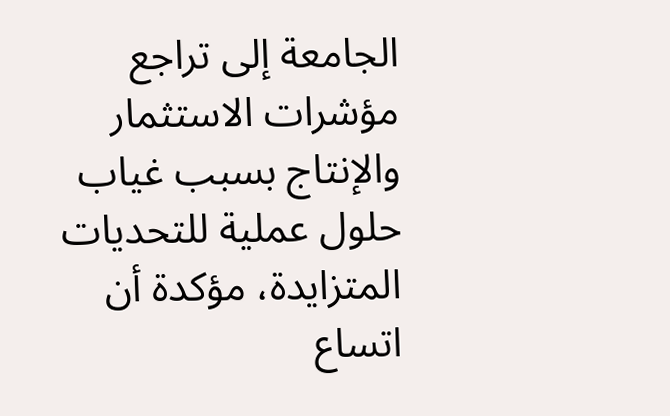الجامعة إلى تراجع مؤشرات الاستثمار والإنتاج بسبب غياب حلول عملية للتحديات المتزايدة، مؤكدة أن اتساع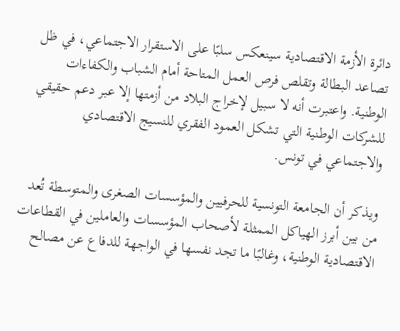دائرة الأزمة الاقتصادية سينعكس سلبًا على الاستقرار الاجتماعي، في ظل تصاعد البطالة وتقلص فرص العمل المتاحة أمام الشباب والكفاءات الوطنية. واعتبرت أنه لا سبيل لإخراج البلاد من أزمتها إلا عبر دعم حقيقي للشركات الوطنية التي تشكل العمود الفقري للنسيج الاقتصادي والاجتماعي في تونس.

ويذكر أن الجامعة التونسية للحرفيين والمؤسسات الصغرى والمتوسطة تُعد من بين أبرز الهياكل الممثلة لأصحاب المؤسسات والعاملين في القطاعات الاقتصادية الوطنية، وغالبًا ما تجد نفسها في الواجهة للدفاع عن مصالح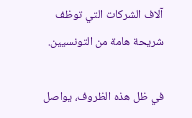آلاف الشركات التي توظف شريحة هامة من التونسيين.

في ظل هذه الظروف، يواصل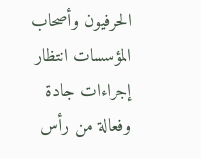الحرفيون وأصحاب المؤسسات انتظار إجراءات جادة وفعالة من رأس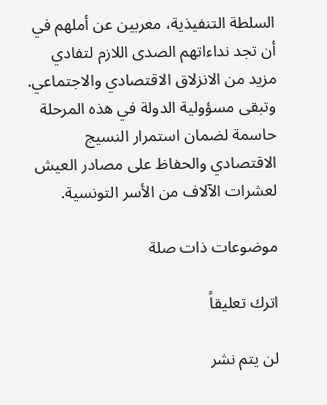السلطة التنفيذية، معربين عن أملهم في أن تجد نداءاتهم الصدى اللازم لتفادي مزيد من الانزلاق الاقتصادي والاجتماعي. وتبقى مسؤولية الدولة في هذه المرحلة حاسمة لضمان استمرار النسيج الاقتصادي والحفاظ على مصادر العيش لعشرات الآلاف من الأسر التونسية.

موضوعات ذات صلة

اترك تعليقاً

لن يتم نشر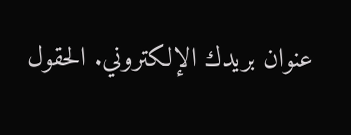عنوان بريدك الإلكتروني. الحقول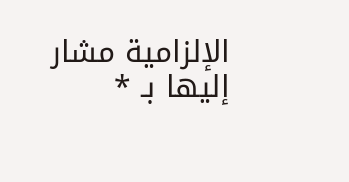الإلزامية مشار إليها بـ *